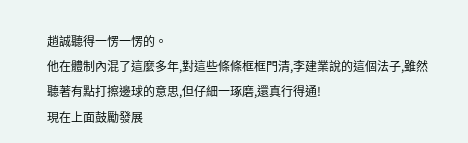趙誠聽得一愣一愣的。
他在體制內混了這麼多年,對這些條條框框門清,李建業說的這個法子,雖然聽著有點打擦邊球的意思,但仔細一琢磨,還真行得通!
現在上面鼓勵發展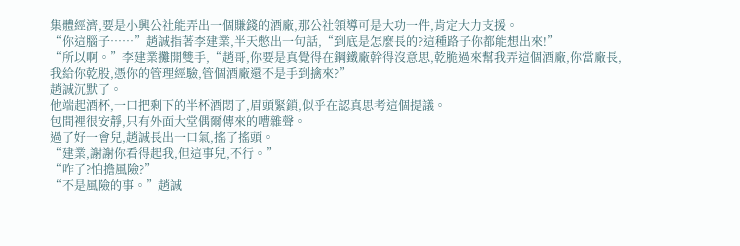集體經濟,要是小興公社能弄出一個賺錢的酒廠,那公社領導可是大功一件,肯定大力支援。
“你這腦子……”趙誠指著李建業,半天憋出一句話,“到底是怎麼長的?這種路子你都能想出來!”
“所以啊。”李建業攤開雙手,“趙哥,你要是真覺得在鋼鐵廠幹得沒意思,乾脆過來幫我弄這個酒廠,你當廠長,我給你乾股,憑你的管理經驗,管個酒廠還不是手到擒來?”
趙誠沉默了。
他端起酒杯,一口把剩下的半杯酒悶了,眉頭緊鎖,似乎在認真思考這個提議。
包間裡很安靜,只有外面大堂偶爾傳來的嘈雜聲。
過了好一會兒,趙誠長出一口氣,搖了搖頭。
“建業,謝謝你看得起我,但這事兒,不行。”
“咋了?怕擔風險?”
“不是風險的事。”趙誠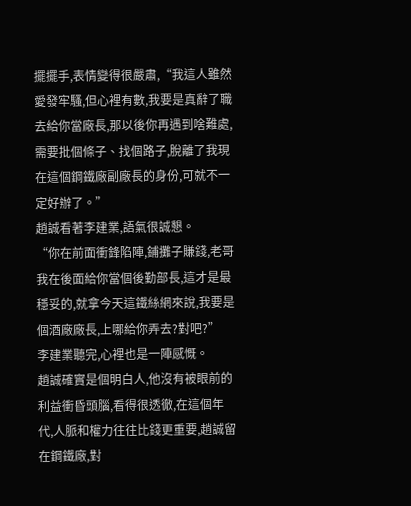擺擺手,表情變得很嚴肅,“我這人雖然愛發牢騷,但心裡有數,我要是真辭了職去給你當廠長,那以後你再遇到啥難處,需要批個條子、找個路子,脫離了我現在這個鋼鐵廠副廠長的身份,可就不一定好辦了。”
趙誠看著李建業,語氣很誠懇。
“你在前面衝鋒陷陣,鋪攤子賺錢,老哥我在後面給你當個後勤部長,這才是最穩妥的,就拿今天這鐵絲網來說,我要是個酒廠廠長,上哪給你弄去?對吧?”
李建業聽完,心裡也是一陣感慨。
趙誠確實是個明白人,他沒有被眼前的利益衝昏頭腦,看得很透徹,在這個年代,人脈和權力往往比錢更重要,趙誠留在鋼鐵廠,對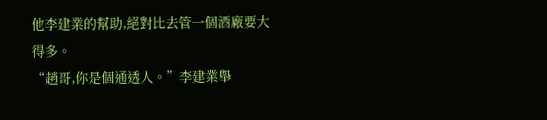他李建業的幫助,絕對比去管一個酒廠要大得多。
“趙哥,你是個通透人。”李建業舉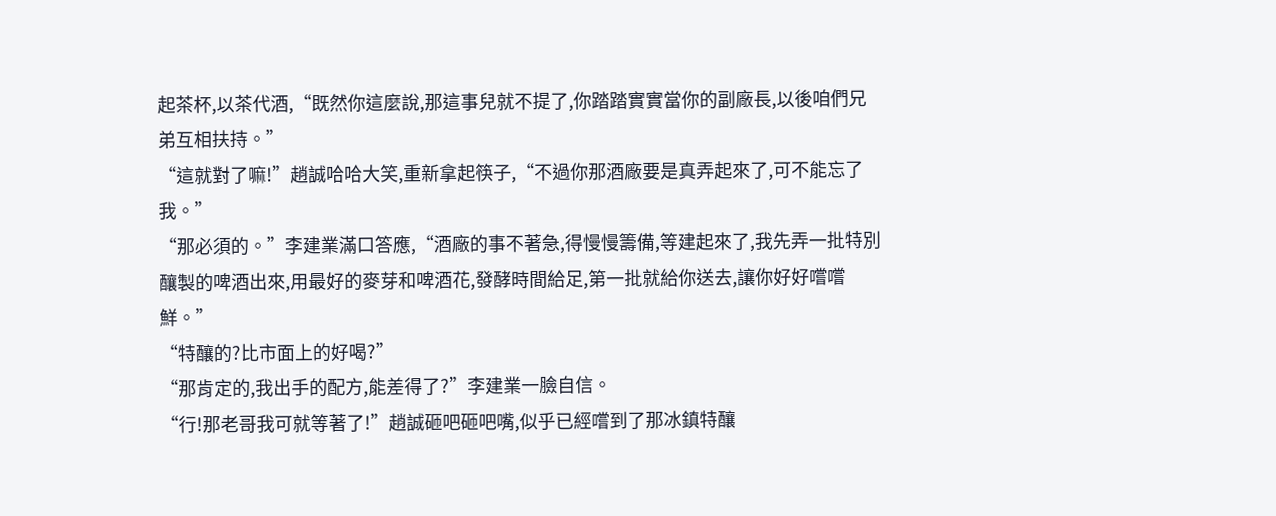起茶杯,以茶代酒,“既然你這麼說,那這事兒就不提了,你踏踏實實當你的副廠長,以後咱們兄弟互相扶持。”
“這就對了嘛!”趙誠哈哈大笑,重新拿起筷子,“不過你那酒廠要是真弄起來了,可不能忘了我。”
“那必須的。”李建業滿口答應,“酒廠的事不著急,得慢慢籌備,等建起來了,我先弄一批特別釀製的啤酒出來,用最好的麥芽和啤酒花,發酵時間給足,第一批就給你送去,讓你好好嚐嚐鮮。”
“特釀的?比市面上的好喝?”
“那肯定的,我出手的配方,能差得了?”李建業一臉自信。
“行!那老哥我可就等著了!”趙誠砸吧砸吧嘴,似乎已經嚐到了那冰鎮特釀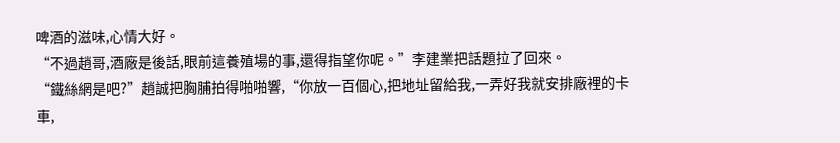啤酒的滋味,心情大好。
“不過趙哥,酒廠是後話,眼前這養殖場的事,還得指望你呢。”李建業把話題拉了回來。
“鐵絲網是吧?”趙誠把胸脯拍得啪啪響,“你放一百個心,把地址留給我,一弄好我就安排廠裡的卡車,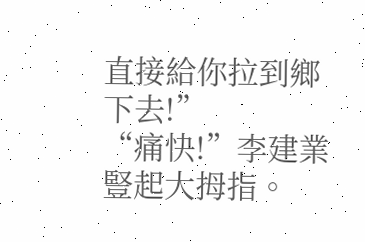直接給你拉到鄉下去!”
“痛快!”李建業豎起大拇指。